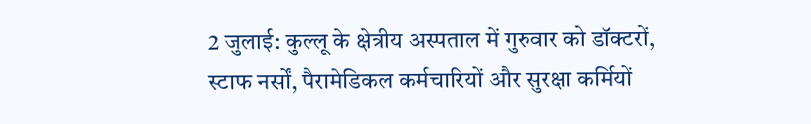2 जुलाई: कुल्लू के क्षेत्रीय अस्पताल में गुरुवार को डॉक्टरों, स्टाफ नर्सों, पैरामेडिकल कर्मचारियों और सुरक्षा कर्मियों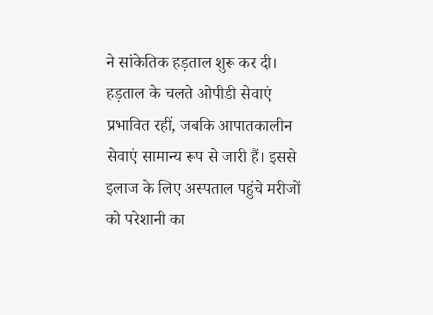ने सांकेतिक हड़ताल शुरू कर दी। हड़ताल के चलते ओपीडी सेवाएं प्रभावित रहीं, जबकि आपातकालीन सेवाएं सामान्य रूप से जारी हैं। इससे इलाज के लिए अस्पताल पहुंचे मरीजों को परेशानी का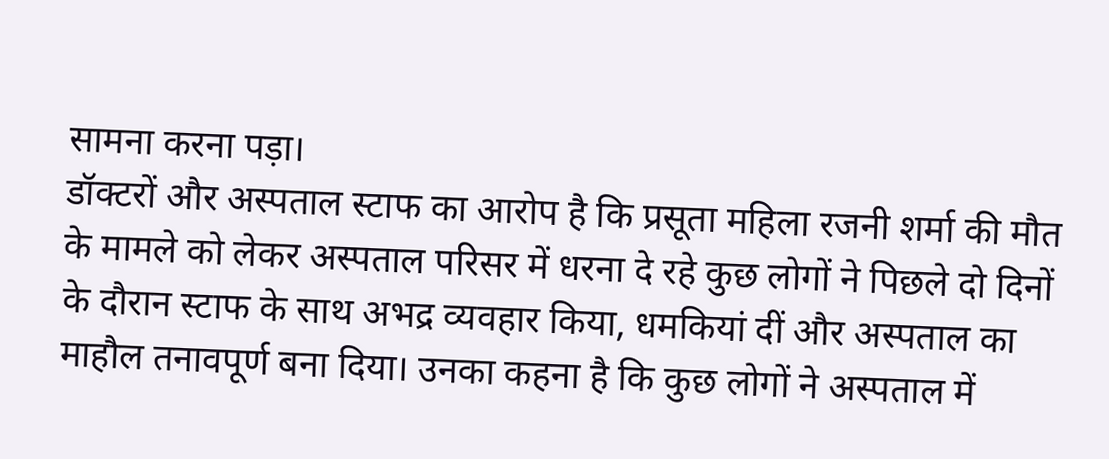सामना करना पड़ा।
डॉक्टरों और अस्पताल स्टाफ का आरोप है कि प्रसूता महिला रजनी शर्मा की मौत के मामले को लेकर अस्पताल परिसर में धरना दे रहे कुछ लोगों ने पिछले दो दिनों के दौरान स्टाफ के साथ अभद्र व्यवहार किया, धमकियां दीं और अस्पताल का माहौल तनावपूर्ण बना दिया। उनका कहना है कि कुछ लोगों ने अस्पताल में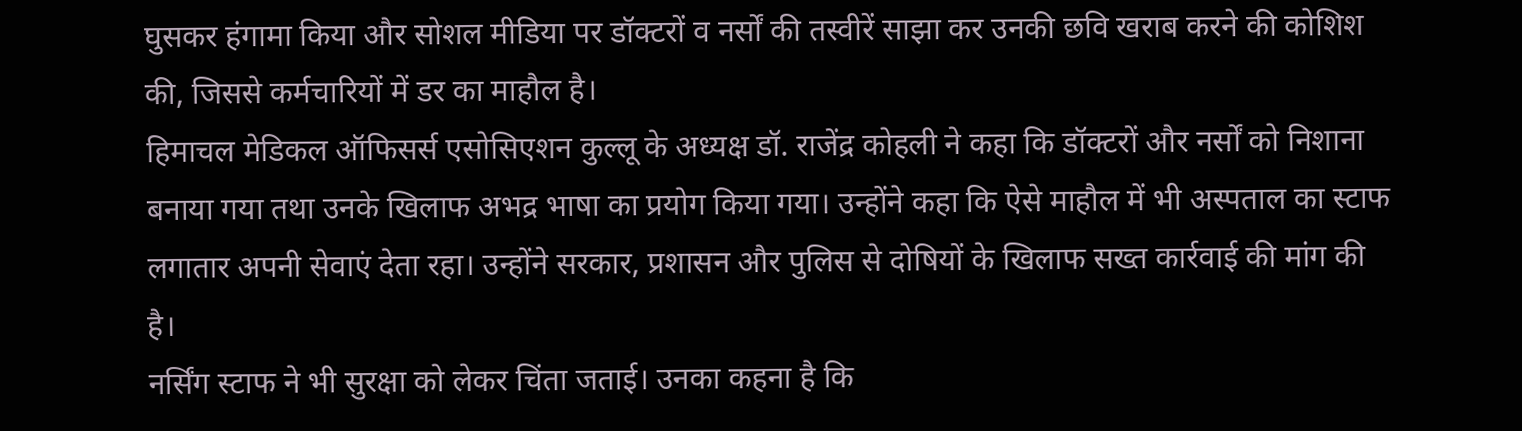घुसकर हंगामा किया और सोशल मीडिया पर डॉक्टरों व नर्सों की तस्वीरें साझा कर उनकी छवि खराब करने की कोशिश की, जिससे कर्मचारियों में डर का माहौल है।
हिमाचल मेडिकल ऑफिसर्स एसोसिएशन कुल्लू के अध्यक्ष डॉ. राजेंद्र कोहली ने कहा कि डॉक्टरों और नर्सों को निशाना बनाया गया तथा उनके खिलाफ अभद्र भाषा का प्रयोग किया गया। उन्होंने कहा कि ऐसे माहौल में भी अस्पताल का स्टाफ लगातार अपनी सेवाएं देता रहा। उन्होंने सरकार, प्रशासन और पुलिस से दोषियों के खिलाफ सख्त कार्रवाई की मांग की है।
नर्सिंग स्टाफ ने भी सुरक्षा को लेकर चिंता जताई। उनका कहना है कि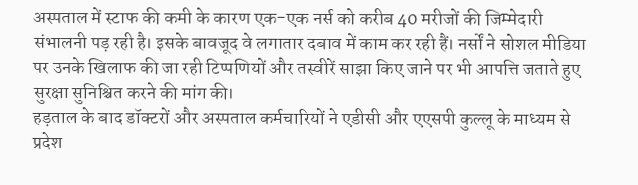अस्पताल में स्टाफ की कमी के कारण एक-एक नर्स को करीब 40 मरीजों की जिम्मेदारी संभालनी पड़ रही है। इसके बावजूद वे लगातार दबाव में काम कर रही हैं। नर्सों ने सोशल मीडिया पर उनके खिलाफ की जा रही टिप्पणियों और तस्वीरें साझा किए जाने पर भी आपत्ति जताते हुए सुरक्षा सुनिश्चित करने की मांग की।
हड़ताल के बाद डॉक्टरों और अस्पताल कर्मचारियों ने एडीसी और एएसपी कुल्लू के माध्यम से प्रदेश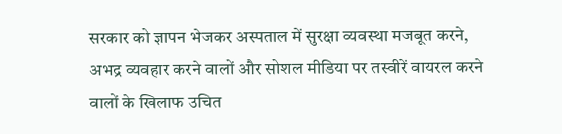सरकार को ज्ञापन भेजकर अस्पताल में सुरक्षा व्यवस्था मजबूत करने, अभद्र व्यवहार करने वालों और सोशल मीडिया पर तस्वीरें वायरल करने वालों के खिलाफ उचित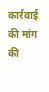कार्रवाई की मांग की